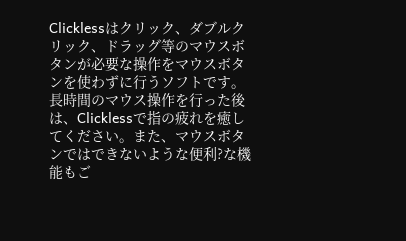Clicklessはクリック、ダブルクリック、ドラッグ等のマウスボタンが必要な操作をマウスボタンを使わずに行うソフトです。
長時間のマウス操作を行った後は、Clicklessで指の疲れを癒してください。また、マウスボタンではできないような便利?な機能もご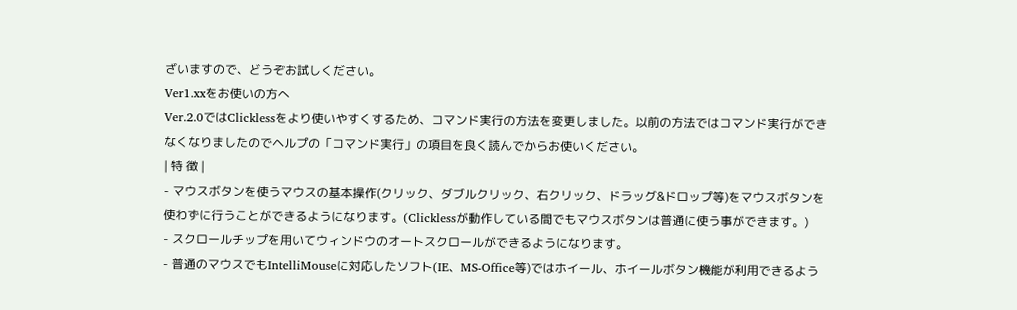ざいますので、どうぞお試しください。
Ver1.xxをお使いの方へ
Ver.2.0ではClicklessをより使いやすくするため、コマンド実行の方法を変更しました。以前の方法ではコマンド実行ができなくなりましたのでヘルプの「コマンド実行」の項目を良く読んでからお使いください。
| 特 徴 |
- マウスボタンを使うマウスの基本操作(クリック、ダブルクリック、右クリック、ドラッグ&ドロップ等)をマウスボタンを使わずに行うことができるようになります。(Clicklessが動作している間でもマウスボタンは普通に使う事ができます。)
- スクロールチップを用いてウィンドウのオートスクロールができるようになります。
- 普通のマウスでもIntelliMouseに対応したソフト(IE、MS-Office等)ではホイール、ホイールボタン機能が利用できるよう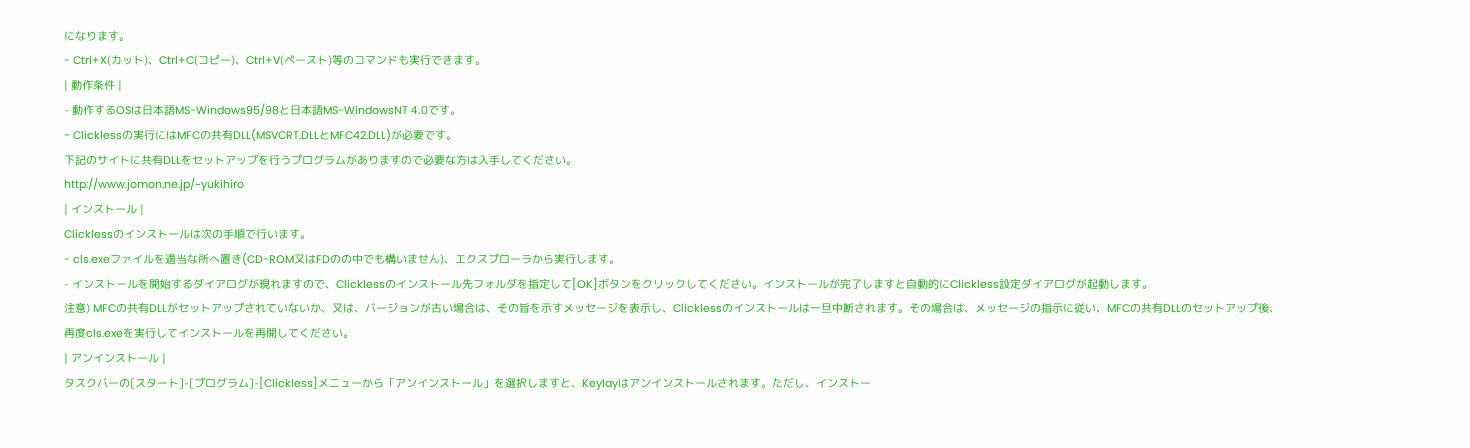になります。
- Ctrl+X(カット)、Ctrl+C(コピー)、Ctrl+V(ペースト)等のコマンドも実行できます。
| 動作条件 |
- 動作するOSは日本語MS-Windows95/98と日本語MS-WindowsNT 4.0です。
- Clicklessの実行にはMFCの共有DLL(MSVCRT.DLLとMFC42.DLL)が必要です。
下記のサイトに共有DLLをセットアップを行うプログラムがありますので必要な方は入手してください。
http://www.jomon.ne.jp/~yukihiro
| インストール |
Clicklessのインストールは次の手順で行います。
- cls.exeファイルを適当な所へ置き(CD-ROM又はFDのの中でも構いません)、エクスプローラから実行します。
- インストールを開始するダイアログが現れますので、Clicklessのインストール先フォルダを指定して[OK]ボタンをクリックしてください。インストールが完了しますと自動的にClickless設定ダイアログが起動します。
注意) MFCの共有DLLがセットアップされていないか、又は、バージョンが古い場合は、その旨を示すメッセージを表示し、Clicklessのインストールは一旦中断されます。その場合は、メッセージの指示に従い、MFCの共有DLLのセットアップ後、再度cls.exeを実行してインストールを再開してください。
| アンインストール |
タスクバーの[スタート]-[プログラム]-[Clickless]メニューから「アンインストール」を選択しますと、Keylayはアンインストールされます。ただし、インストー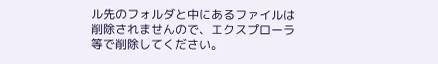ル先のフォルダと中にあるファイルは削除されませんので、エクスプローラ等で削除してください。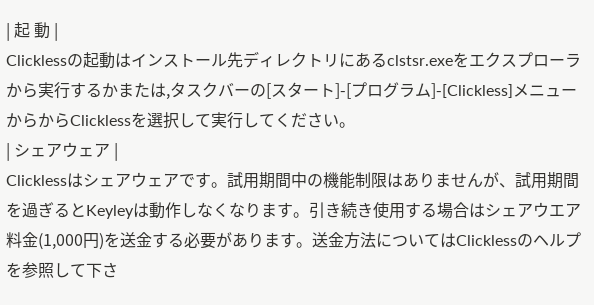| 起 動 |
Clicklessの起動はインストール先ディレクトリにあるclstsr.exeをエクスプローラから実行するかまたは,タスクバーの[スタート]-[プログラム]-[Clickless]メニューからからClicklessを選択して実行してください。
| シェアウェア |
Clicklessはシェアウェアです。試用期間中の機能制限はありませんが、試用期間を過ぎるとKeyleyは動作しなくなります。引き続き使用する場合はシェアウエア料金(1,000円)を送金する必要があります。送金方法についてはClicklessのヘルプを参照して下さ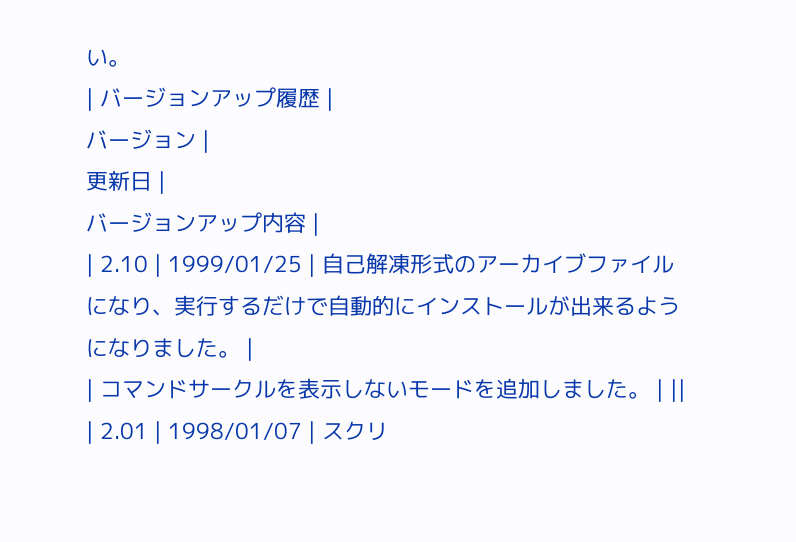い。
| バージョンアップ履歴 |
バージョン |
更新日 |
バージョンアップ内容 |
| 2.10 | 1999/01/25 | 自己解凍形式のアーカイブファイルになり、実行するだけで自動的にインストールが出来るようになりました。 |
| コマンドサークルを表示しないモードを追加しました。 | ||
| 2.01 | 1998/01/07 | スクリ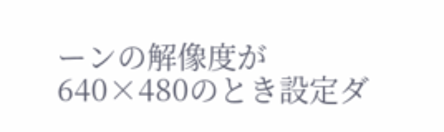ーンの解像度が640×480のとき設定ダ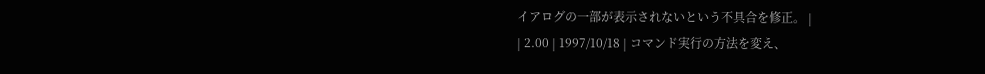イアログの一部が表示されないという不具合を修正。 |
| 2.00 | 1997/10/18 | コマンド実行の方法を変え、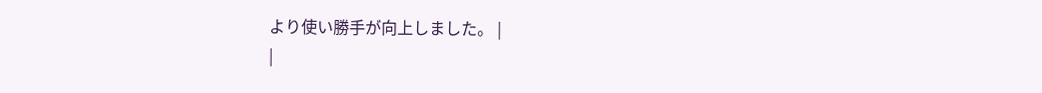より使い勝手が向上しました。 |
|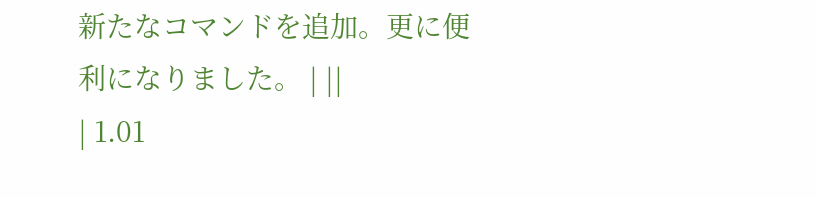新たなコマンドを追加。更に便利になりました。 | ||
| 1.01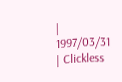| 1997/03/31 | Clickless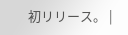初リリース。 |